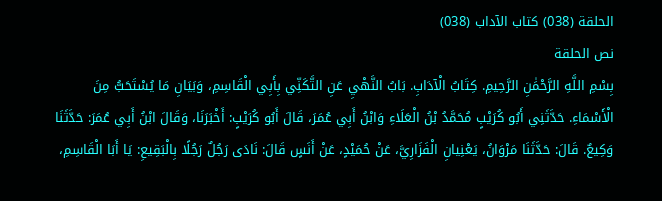الحلقة (038) كتاب الآداب (038)
نص الحلقة
بِسْمِ اللَّهِ الرَّحْمَٰنِ الرَّحِيمِ. كِتَابُ الْآدَابِ. بَابُ النَّهْيِ عَنِ التَّكَنِّي بِأَبِي الْقَاسِمِ، وَبَيَانِ مَا يُسْتَحَبُّ مِنَ الْأَسْمَاءِ. حَدَّثَنِي أَبُو كُرَيْبٍ مُحَمَّدُ بْنُ الْعَلَاءِ وَابْنُ أَبِي عُمَرَ، قَالَ أَبُو كُرَيْبٍ: أَخْبَرَنَا، وَقَالَ ابْنُ أَبِي عُمَرَ: حَدَّثَنَا وَكِيعٌ. قَالَ: حَدَّثَنَا مَرْوَانُ، يَعْنِيانِ الْفَزَارِيَّ، عَنْ حُمَيْدٍ، عَنْ أَنَسٍ قَالَ: نَادَى رَجُلٌ رَجُلًا بِالْبَقِيعِ: يَا أَبَا الْقَاسِمِ،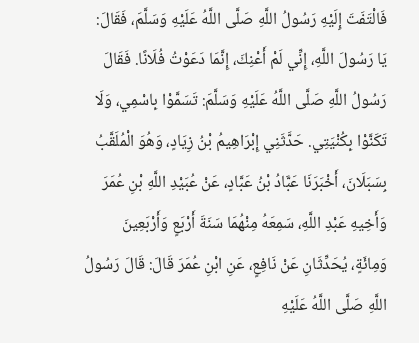فَالْتَفَتَ إِلَيْهِ رَسُولُ اللَّهِ صَلَّى اللَّهُ عَلَيْهِ وَسَلَّمَ، فَقَالَ: يَا رَسُولَ اللَّهِ، إِنِّي لَمْ أَعْنِكَ، إِنَّمَا دَعَوْتُ فُلَانًا. فَقَالَ رَسُولُ اللَّهِ صَلَّى اللَّهُ عَلَيْهِ وَسَلَّمَ: تَسَمَّوْا بِاسْمِي، وَلَا تَكَنَّوْا بِكُنْيَتِي. حَدَّثَنِي إِبْرَاهِيمُ بْنُ زِيَادٍ، وَهُوَ الْمُلَقَّبُ بِسَبَلَانَ، أَخْبَرَنَا عَبَّادُ بْنُ عَبَّادٍ، عَنْ عُبَيْدِ اللَّهِ بْنِ عُمَرَ وَأَخِيهِ عَبْدِ اللَّهِ، سَمِعَهُ مِنْهُمَا سَنَةَ أَرْبَعٍ وَأَرْبَعِينَ وَمِائَةٍ، يُحَدِّثَانِ عَنْ نَافِعٍ، عَنِ ابْنِ عُمَرَ قَالَ: قَالَ رَسُولُ اللَّهِ صَلَّى اللَّهُ عَلَيْهِ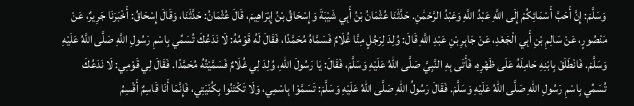وَسَلَّمَ: إِنَّ أَحَبَّ أَسْمَائِكُمْ إِلَى اللَّهِ عَبْدُ اللَّهِ وَعَبْدُ الرَّحْمَٰنِ. حَدَّثَنَا عُثْمَانُ بْنُ أَبِي شَيْبَةَ وَإِسْحَاقُ بْنُ إِبْرَاهِيمَ، قَالَ عُثْمَانُ: حَدَّثَنَا، وَقَالَ إِسْحَاقُ: أَخْبَرَنَا جَرِيرٌ، عَنْ مَنْصُورٍ، عَنْ سَالِمِ بْنِ أَبِي الْجَعْدِ، عَنْ جَابِرِ بْنِ عَبْدِ اللَّهِ قَالَ: وُلِدَ لِرَجُلٍ مِنَّا غُلَامٌ فَسَمَّاهُ مُحَمَّدًا، فَقَالَ لَهُ قَوْمُهُ: لَا نَدَعُكَ تُسَمِّي بِاسْمِ رَسُولِ اللَّهِ صَلَّى اللَّهُ عَلَيْهِ وَسَلَّمَ. فَانْطَلَقَ بِابْنِهِ حَامِلَهُ عَلَى ظَهْرِهِ، فَأَتَى بِهِ النَّبِيَّ صَلَّى اللهُ عَلَيْهِ وَسَلَّمَ، فَقَالَ: يَا رَسُولَ اللهِ، وُلِدَ لِي غُلَامٌ فَسَمَّيْتُهُ مُحَمَّدًا. فَقَالَ لِي قَوْمِي: لَا نَدَعُكَ تُسَمِّي بِاسْمِ رَسُولِ اللهِ صَلَّى اللهُ عَلَيْهِ وَسَلَّمَ. فَقَالَ رَسُولُ اللهِ صَلَّى اللهُ عَلَيْهِ وَسَلَّمَ: تَسَمَّوْا بِاسْمِي، وَلَا تَكْتَنُوا بِكُنْيَتِي، فَإِنَّمَا أَنَا قَاسِمٌ أَقْسِمُ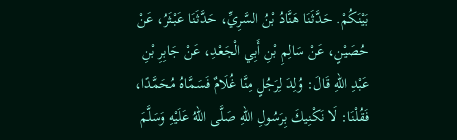بَيْنَكُمْ. حَدَّثَنَا هَنَّادُ بْنُ السَّرِيِّ، حَدَّثَنَا عَبْثَرُ، عَنْ حُصَيْنٍ، عَنْ سَالِمِ بْنِ أَبِي الْجَعْدِ، عَنْ جَابِرِ بْنِ عَبْدِ اللهِ قَالَ: وُلِدَ لِرَجُلٍ مِنَّا غُلَامٌ فَسَمَّاهُ مُحَمَّدًا، فَقُلْنَا: لَا نَكْنِيكَ بِرَسُولِ اللهِ صَلَّى اللهُ عَلَيْهِ وَسَلَّمَ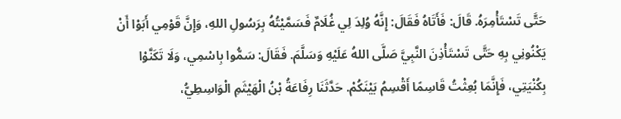حَتَّى تَسْتَأْمِرَهُ. قَالَ: فَأَتَاهُ فَقَالَ: إِنَّهُ وُلِدَ لِي غُلَامٌ فَسَمَّيْتُهُ بِرَسُولِ اللهِ، وَإِنَّ قَوْمِي أَبَوْا أَنْ يَكْنُونِي بِهِ حَتَّى تَسْتَأْذِنَ النَّبِيَّ صَلَّى اللهُ عَلَيْهِ وَسَلَّمَ. فَقَالَ: سَمُّوا بِاسْمِي، وَلَا تَكَنَّوْا بِكُنْيَتِي، فَإِنَّمَا بُعِثْتُ قَاسِمًا أَقْسِمُ بَيْنَكُمْ. حَدَّثَنَا رِفَاعَةُ بْنُ الْهَيْثَمِ الْوَاسِطِيُّ،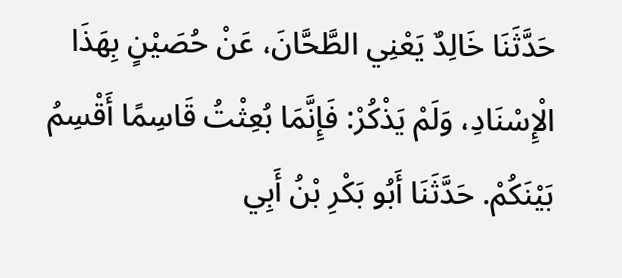حَدَّثَنَا خَالِدٌ يَعْنِي الطَّحَّانَ، عَنْ حُصَيْنٍ بِهَذَا الْإِسْنَادِ، وَلَمْ يَذْكُرْ: فَإِنَّمَا بُعِثْتُ قَاسِمًا أَقْسِمُ بَيْنَكُمْ. حَدَّثَنَا أَبُو بَكْرِ بْنُ أَبِي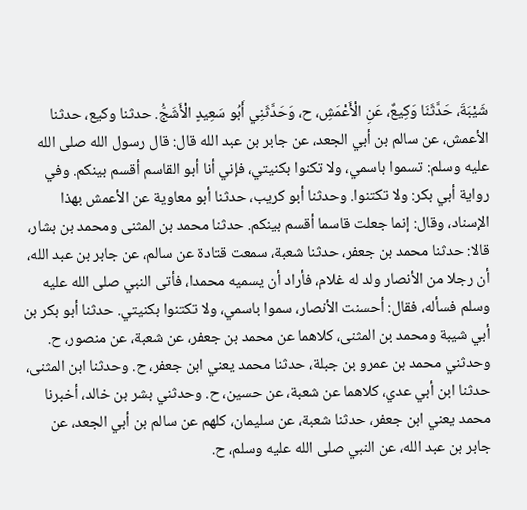شَيْبَةَ، حَدَّثَنَا وَكِيعٌ، عَنِ الْأَعْمَشِ، ح، وَحَدَّثَنِي أَبُو سَعِيدٍ الْأَشَجُّ. حدثنا وكيع، حدثنا الأعمش، عن سالم بن أبي الجعد، عن جابر بن عبد الله قال: قال رسول الله صلى الله عليه وسلم: تسموا باسمي، ولا تكنوا بكنيتي، فإني أنا أبو القاسم أقسم بينكم. وفي رواية أبي بكر: ولا تكتنوا. وحدثنا أبو كريب، حدثنا أبو معاوية عن الأعمش بهذا الإسناد، وقال: إنما جعلت قاسما أقسم بينكم. حدثنا محمد بن المثنى ومحمد بن بشار، قالا: حدثنا محمد بن جعفر، حدثنا شعبة، سمعت قتادة عن سالم، عن جابر بن عبد الله، أن رجلا من الأنصار ولد له غلام، فأراد أن يسميه محمدا، فأتى النبي صلى الله عليه وسلم فسأله، فقال: أحسنت الأنصار، سموا باسمي، ولا تكتنوا بكنيتي. حدثنا أبو بكر بن أبي شيبة ومحمد بن المثنى، كلاهما عن محمد بن جعفر، عن شعبة، عن منصور، ح. وحدثني محمد بن عمرو بن جبلة، حدثنا محمد يعني ابن جعفر، ح. وحدثنا ابن المثنى، حدثنا ابن أبي عدي، كلاهما عن شعبة، عن حسين، ح. وحدثني بشر بن خالد، أخبرنا محمد يعني ابن جعفر، حدثنا شعبة، عن سليمان، كلهم عن سالم بن أبي الجعد، عن جابر بن عبد الله، عن النبي صلى الله عليه وسلم، ح.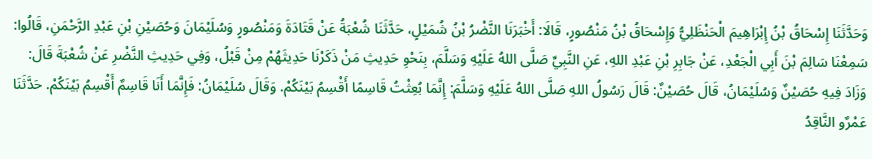وَحَدَّثَنَا إِسْحَاقُ بْنُ إِبْرَاهِيمَ الْحَنْظَلِيُّ وَإِسْحَاقُ بْنُ مَنْصُورٍ، قَالَا: أَخْبَرَنَا النَّضْرُ بْنُ شُمَيْلٍ، حَدَّثَنَا شُعْبَةُ عَنْ قَتَادَةَ وَمَنْصُورٍ وَسُلَيْمَانَ وَحُصَيْنِ بْنِ عَبْدِ الرَّحْمَنِ، قَالُوا: سَمِعْنَا سَالِمَ بْنَ أَبِي الْجَعْدِ، عَنْ جَابِرِ بْنِ عَبْدِ اللهِ، عَنِ النَّبِيِّ صَلَّى اللهُ عَلَيْهِ وَسَلَّمَ، بِنَحْوِ حَدِيثِ مَنْ ذَكَرْنَا حَدِيثَهُمْ مِنْ قَبْلُ، وَفِي حَدِيثِ النَّضْرِ عَنْ شُعْبَةَ قَالَ: وَزَادَ فِيهِ حُصَيْنٌ وَسُلَيْمَانُ، قَالَ حُصَيْنٌ: قَالَ رَسُولُ اللهِ صَلَّى اللهُ عَلَيْهِ وَسَلَّمَ: إِنَّمَا بُعِثْتُ قَاسِمًا أَقْسِمُ بَيْنَكُمْ. وَقَالَ سُلَيْمَانُ: فَإِنَّمَا أَنَا قَاسِمٌ أَقْسِمُ بَيْنَكُمْ. حَدَّثَنَا عَمْرٌو النَّاقِدُ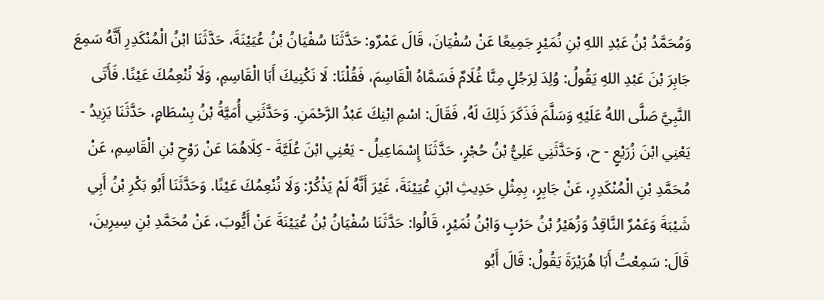وَمُحَمَّدُ بْنُ عَبْدِ اللهِ بْنِ نُمَيْرٍ جَمِيعًا عَنْ سُفْيَانَ، قَالَ عَمْرٌو: حَدَّثَنَا سُفْيَانُ بْنُ عُيَيْنَةَ، حَدَّثَنَا ابْنُ الْمُنْكَدِرِ أَنَّهُ سَمِعَ جَابِرَ بْنَ عَبْدِ اللهِ يَقُولُ: وُلِدَ لِرَجُلٍ مِنَّا غُلَامٌ فَسَمَّاهُ الْقَاسِمَ، فَقُلْنَا: لَا نَكْنِيكَ أَبَا الْقَاسِمِ، وَلَا نُنْعِمُكَ عَيْنًا. فَأَتَى النَّبِيَّ صَلَّى اللهُ عَلَيْهِ وَسَلَّمَ فَذَكَرَ ذَلِكَ لَهُ، فَقَالَ: اسْمِ ابْنِكَ عَبْدُ الرَّحْمَنِ. وَحَدَّثَنِي أُمَيَّةُ بْنُ بِسْطَامٍ، حَدَّثَنَا يَزِيدُ - يَعْنِي ابْنَ زُرَيْعٍ - ح، وَحَدَّثَنِي عَلِيُّ بْنُ حُجْرٍ، حَدَّثَنَا إِسْمَاعِيلُ - يَعْنِي ابْنَ عُلَيَّةَ - كِلَاهُمَا عَنْ رَوْحِ بْنِ الْقَاسِمِ، عَنْ مُحَمَّدِ بْنِ الْمُنْكَدِرِ، عَنْ جَابِرٍ، بِمِثْلِ حَدِيثِ ابْنِ عُيَيْنَةَ، غَيْرَ أَنَّهُ لَمْ يَذْكُرْ: وَلَا نُنْعِمُكَ عَيْنًا. وَحَدَّثَنَا أَبُو بَكْرِ بْنُ أَبِي شَيْبَةَ وَعَمْرٌ النَّاقِدُ وَزُهَيْرُ بْنُ حَرْبٍ وَابْنُ نُمَيْرٍ، قَالُوا: حَدَّثَنَا سُفْيَانُ بْنُ عُيَيْنَةَ عَنْ أَيُّوبَ، عَنْ مُحَمَّدِ بْنِ سِيرِينَ، قَالَ: سَمِعْتُ أَبَا هُرَيْرَةَ يَقُولُ: قَالَ أَبُو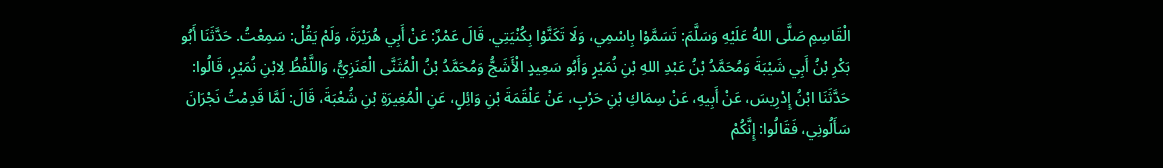الْقَاسِمِ صَلَّى اللهُ عَلَيْهِ وَسَلَّمَ: تَسَمَّوْا بِاسْمِي، وَلَا تَكَنَّوْا بِكُنْيَتِي. قَالَ عَمْرٌ: عَنْ أَبِي هُرَيْرَةَ، وَلَمْ يَقُلْ: سَمِعْتُ. حَدَّثَنَا أَبُو بَكْرِ بْنُ أَبِي شَيْبَةَ وَمُحَمَّدُ بْنُ عَبْدِ اللهِ بْنِ نُمَيْرٍ وَأَبُو سَعِيدٍ الْأَشَجُّ وَمُحَمَّدُ بْنُ الْمُثَنَّى الْعَنَزِيُّ، وَاللَّفْظُ لِابْنِ نُمَيْرٍ، قَالُوا: حَدَّثَنَا ابْنُ إِدْرِيسَ، عَنْ أَبِيهِ، عَنْ سِمَاكِ بْنِ حَرْبٍ، عَنْ عَلْقَمَةَ بْنِ وَائِلٍ، عَنِ الْمُغِيرَةِ بْنِ شُعْبَةَ، قَالَ: لَمَّا قَدِمْتُ نَجْرَانَ سَأَلُونِي، فَقَالُوا: إِنَّكُمْ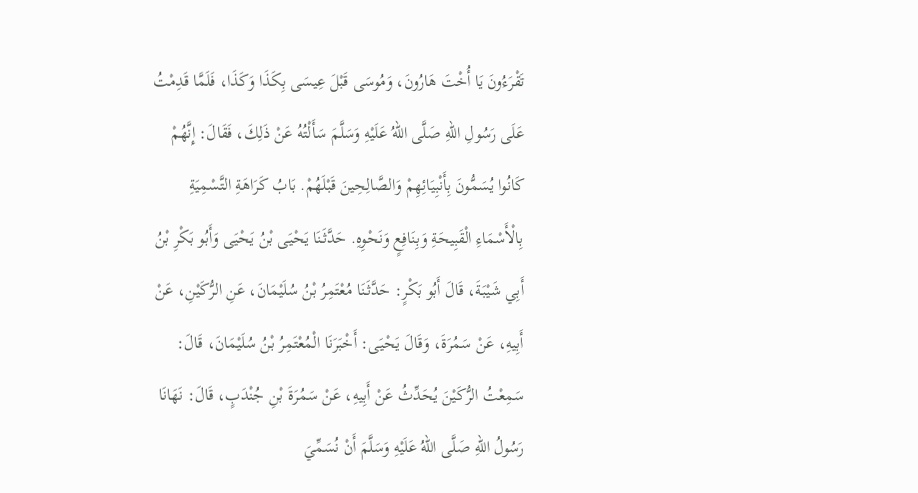تَقْرَءُونَ يَا أُخْتَ هَارُونَ، وَمُوسَى قَبْلَ عِيسَى بِكَذَا وَكَذَا، فَلَمَّا قَدِمْتُ عَلَى رَسُولِ اللهِ صَلَّى اللهُ عَلَيْهِ وَسَلَّمَ سَأَلْتُهُ عَنْ ذَلِكَ، فَقَالَ: إِنَّهُمْ كَانُوا يُسَمُّونَ بِأَنْبِيَائِهِمْ وَالصَّالِحِينَ قَبْلَهُمْ. بَابُ كَرَاهَةِ التَّسْمِيَةِ بِالْأَسْمَاءِ الْقَبِيحَةِ وَبِنَافِعٍ وَنَحْوِهِ. حَدَّثَنَا يَحْيَى بْنُ يَحْيَى وَأَبُو بَكْرِ بْنُ أَبِي شَيْبَةَ، قَالَ أَبُو بَكْرٍ: حَدَّثَنَا مُعْتَمِرُ بْنُ سُلَيْمَانَ، عَنِ الرُّكَيْنِ، عَنْ أَبِيهِ، عَنْ سَمُرَةَ، وَقَالَ يَحْيَى: أَخْبَرَنَا الْمُعْتَمِرُ بْنُ سُلَيْمَانَ، قَالَ: سَمِعْتُ الرُّكَيْنَ يُحَدِّثُ عَنْ أَبِيهِ، عَنْ سَمُرَةَ بْنِ جُنْدَبٍ، قَالَ: نَهَانَا رَسُولُ اللهِ صَلَّى اللهُ عَلَيْهِ وَسَلَّمَ أَنْ نُسَمِّيَ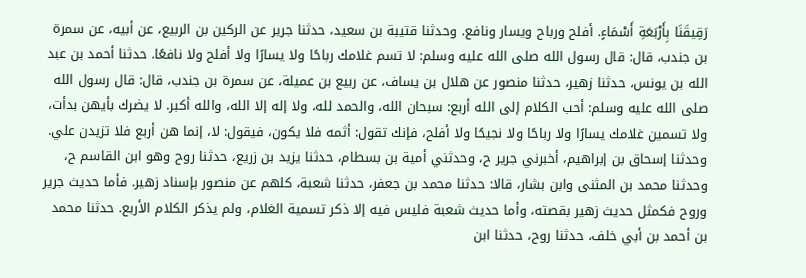رَقِيقَنَا بِأَرْبَعَةِ أَسْمَاءٍ. أفلح ورباح ويسار ونافع. وحدثنا قتيبة بن سعيد، حدثنا جرير عن الركين بن الربيع، عن أبيه، عن سمرة بن جندب، قال: قال رسول الله صلى الله عليه وسلم: لا تسم غلامك رباحًا ولا يسارًا ولا أفلح ولا نافعًا. حدثنا أحمد بن عبد الله بن يونس، حدثنا زهير، حدثنا منصور عن هلال بن يساف، عن ربيع بن عميلة، عن سمرة بن جندب، قال: قال رسول الله صلى الله عليه وسلم: أحب الكلام إلى الله أربع: سبحان الله، والحمد لله، ولا إله إلا الله، والله أكبر. لا يضرك بأيهن بدأت، ولا تسمين غلامك يسارًا ولا رباحًا ولا نجيحًا ولا أفلح، فإنك تقول: أثمه فلا يكون، فيقول: لا، إنما هن أربع فلا تزيدن علي. وحدثنا إسحاق بن إبراهيم، أخبرني جرير ح، وحدثني أمية بن بسطام، حدثنا يزيد بن زريع، حدثنا روح وهو ابن القاسم ح، وحدثنا محمد بن المثنى وابن بشار، قالا: حدثنا محمد بن جعفر، حدثنا شعبة، كلهم عن منصور بإسناد زهير. فأما حديث جرير وروح فكمثل حديث زهير بقصته، وأما حديث شعبة فليس فيه إلا ذكر تسمية الغلام، ولم يذكر الكلام الأربع. حدثنا محمد بن أحمد بن أبي خلف، حدثنا روح، حدثنا ابن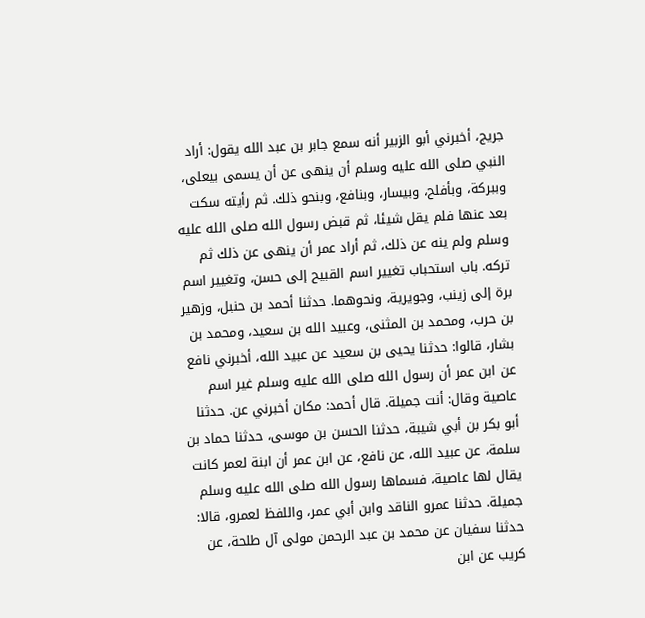جريج، أخبرني أبو الزبير أنه سمع جابر بن عبد الله يقول: أراد النبي صلى الله عليه وسلم أن ينهى عن أن يسمى بيعلى، وببركة، وبأفلح، وبيسار، وبنافع، وبنحو ذلك. ثم رأيته سكت بعد عنها فلم يقل شيئا، ثم قبض رسول الله صلى الله عليه وسلم ولم ينه عن ذلك، ثم أراد عمر أن ينهى عن ذلك ثم تركه. باب استحباب تغيير اسم القبيح إلى حسن، وتغيير اسم برة إلى زينب، وجويرية، ونحوهما. حدثنا أحمد بن حنبل، وزهير بن حرب، ومحمد بن المثنى، وعبيد الله بن سعيد، ومحمد بن بشار، قالوا: حدثنا يحيى بن سعيد عن عبيد الله، أخبرني نافع عن ابن عمر أن رسول الله صلى الله عليه وسلم غير اسم عاصية وقال: أنت جميلة. قال أحمد: مكان أخبرني عن. حدثنا أبو بكر بن أبي شيبة، حدثنا الحسن بن موسى، حدثنا حماد بن سلمة، عن عبيد الله، عن نافع، عن ابن عمر أن ابنة لعمر كانت يقال لها عاصية، فسماها رسول الله صلى الله عليه وسلم جميلة. حدثنا عمرو الناقد وابن أبي عمر، واللفظ لعمرو، قالا: حدثنا سفيان عن محمد بن عبد الرحمن مولى آل طلحة، عن كريب عن ابن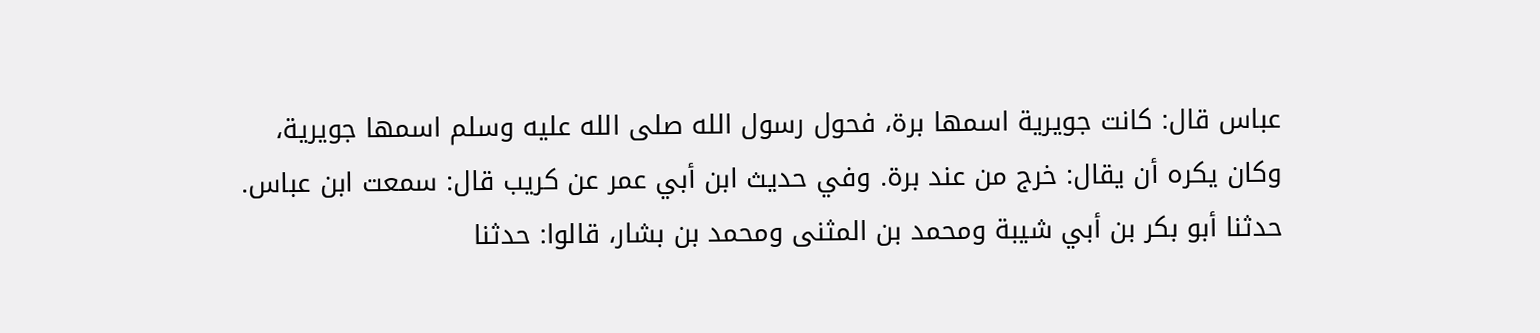عباس قال: كانت جويرية اسمها برة، فحول رسول الله صلى الله عليه وسلم اسمها جويرية، وكان يكره أن يقال: خرج من عند برة. وفي حديث ابن أبي عمر عن كريب قال: سمعت ابن عباس. حدثنا أبو بكر بن أبي شيبة ومحمد بن المثنى ومحمد بن بشار، قالوا: حدثنا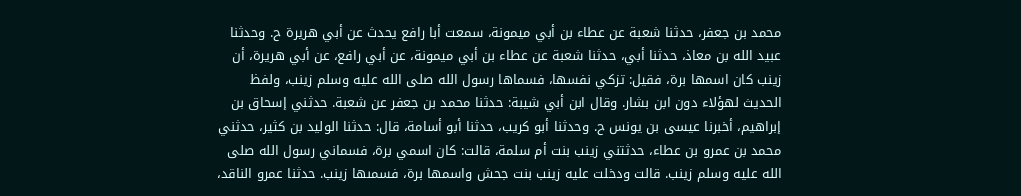محمد بن جعفر، حدثنا شعبة عن عطاء بن أبي ميمونة، سمعت أبا رافع يحدث عن أبي هريرة ح. وحدثنا عبيد الله بن معاذ، حدثنا أبي، حدثنا شعبة عن عطاء بن أبي ميمونة، عن أبي رافع، عن أبي هريرة، أن زينب كان اسمها برة، فقيل: تزكي نفسها، فسماها رسول الله صلى الله عليه وسلم زينب، ولفظ الحديث لهؤلاء دون ابن بشار. وقال ابن أبي شيبة: حدثنا محمد بن جعفر عن شعبة. حدثني إسحاق بن إبراهيم، أخبرنا عيسى بن يونس ح. وحدثنا أبو كريب، حدثنا أبو أسامة، قال: حدثنا الوليد بن كثير، حدثني محمد بن عمرو بن عطاء، حدثتني زينب بنت أم سلمة، قالت: كان اسمي برة، فسماني رسول الله صلى الله عليه وسلم زينب. قالت ودخلت عليه زينب بنت جحش واسمها برة، فسمىها زينب. حدثنا عمرو الناقد،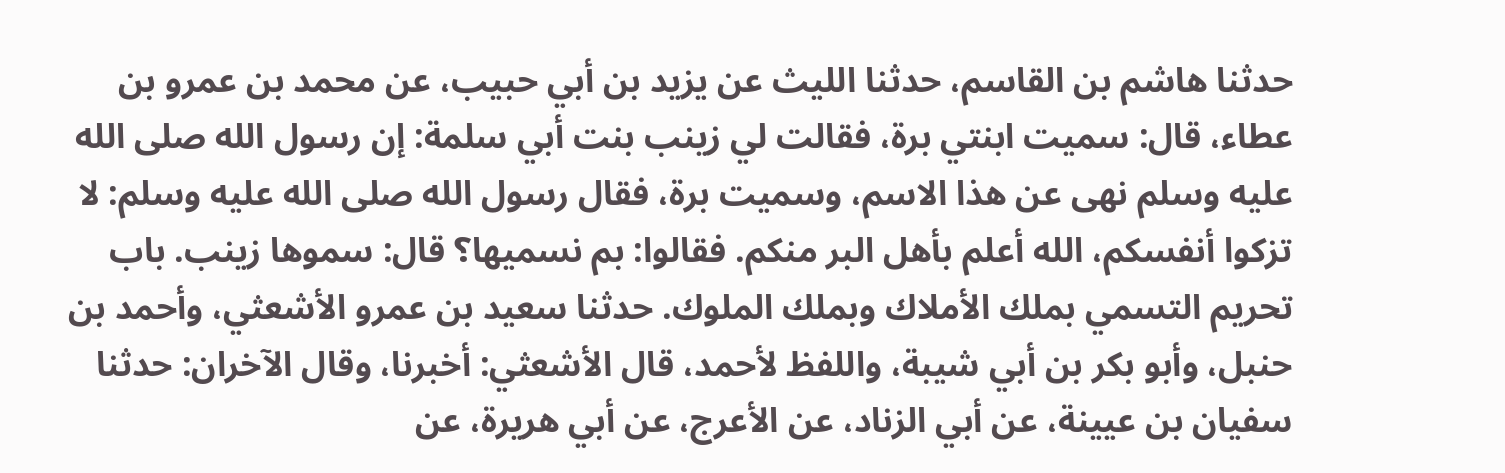حدثنا هاشم بن القاسم، حدثنا الليث عن يزيد بن أبي حبيب، عن محمد بن عمرو بن عطاء، قال: سميت ابنتي برة، فقالت لي زينب بنت أبي سلمة: إن رسول الله صلى الله عليه وسلم نهى عن هذا الاسم، وسميت برة، فقال رسول الله صلى الله عليه وسلم: لا تزكوا أنفسكم، الله أعلم بأهل البر منكم. فقالوا: بم نسميها؟ قال: سموها زينب. باب تحريم التسمي بملك الأملاك وبملك الملوك. حدثنا سعيد بن عمرو الأشعثي، وأحمد بن حنبل، وأبو بكر بن أبي شيبة، واللفظ لأحمد، قال الأشعثي: أخبرنا، وقال الآخران: حدثنا سفيان بن عيينة، عن أبي الزناد، عن الأعرج، عن أبي هريرة، عن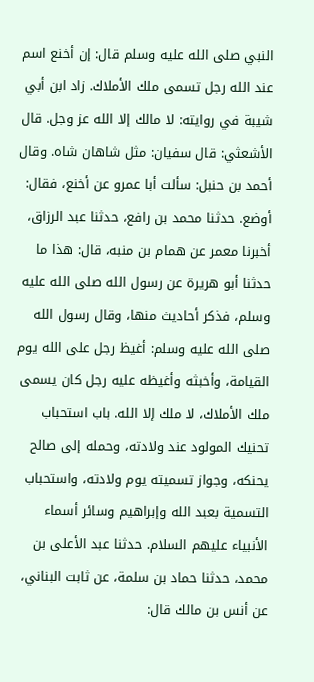النبي صلى الله عليه وسلم قال: إن أخنع اسم عند الله رجل تسمى ملك الأملاك. زاد ابن أبي شيبة في روايته: لا مالك إلا الله عز وجل. قال الأشعثي: قال سفيان: مثل شاهان شاه. وقال أحمد بن حنبل: سألت أبا عمرو عن أخنع، فقال: أوضع. حدثنا محمد بن رافع، حدثنا عبد الرزاق، أخبرنا معمر عن همام بن منبه، قال: هذا ما حدثنا أبو هريرة عن رسول الله صلى الله عليه وسلم، فذكر أحاديث منها، وقال رسول الله صلى الله عليه وسلم: أغيظ رجل على الله يوم القيامة، وأخبثه وأغيظه عليه رجل كان يسمى ملك الأملاك، لا ملك إلا الله. باب استحباب تحنيك المولود عند ولادته، وحمله إلى صالح يحنكه، وجواز تسميته يوم ولادته، واستحباب التسمية بعبد الله وإبراهيم وسائر أسماء الأنبياء عليهم السلام. حدثنا عبد الأعلى بن محمد، حدثنا حماد بن سلمة، عن ثابت البناني، عن أنس بن مالك قال: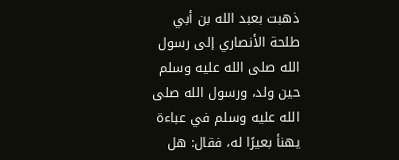ذهبت بعبد الله بن أبي طلحة الأنصاري إلى رسول الله صلى الله عليه وسلم حين ولد، ورسول الله صلى الله عليه وسلم في عباءة يهنأ بعيرًا له، فقال: هل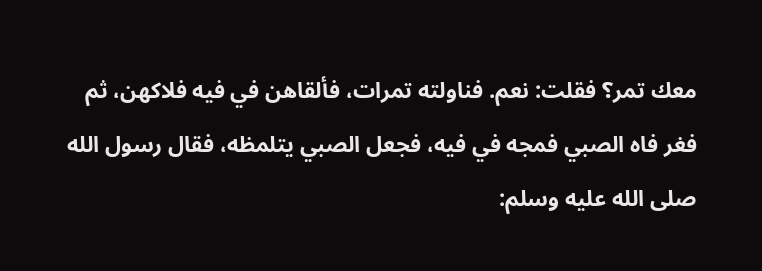معك تمر؟ فقلت: نعم. فناولته تمرات، فألقاهن في فيه فلاكهن، ثم فغر فاه الصبي فمجه في فيه، فجعل الصبي يتلمظه، فقال رسول الله صلى الله عليه وسلم: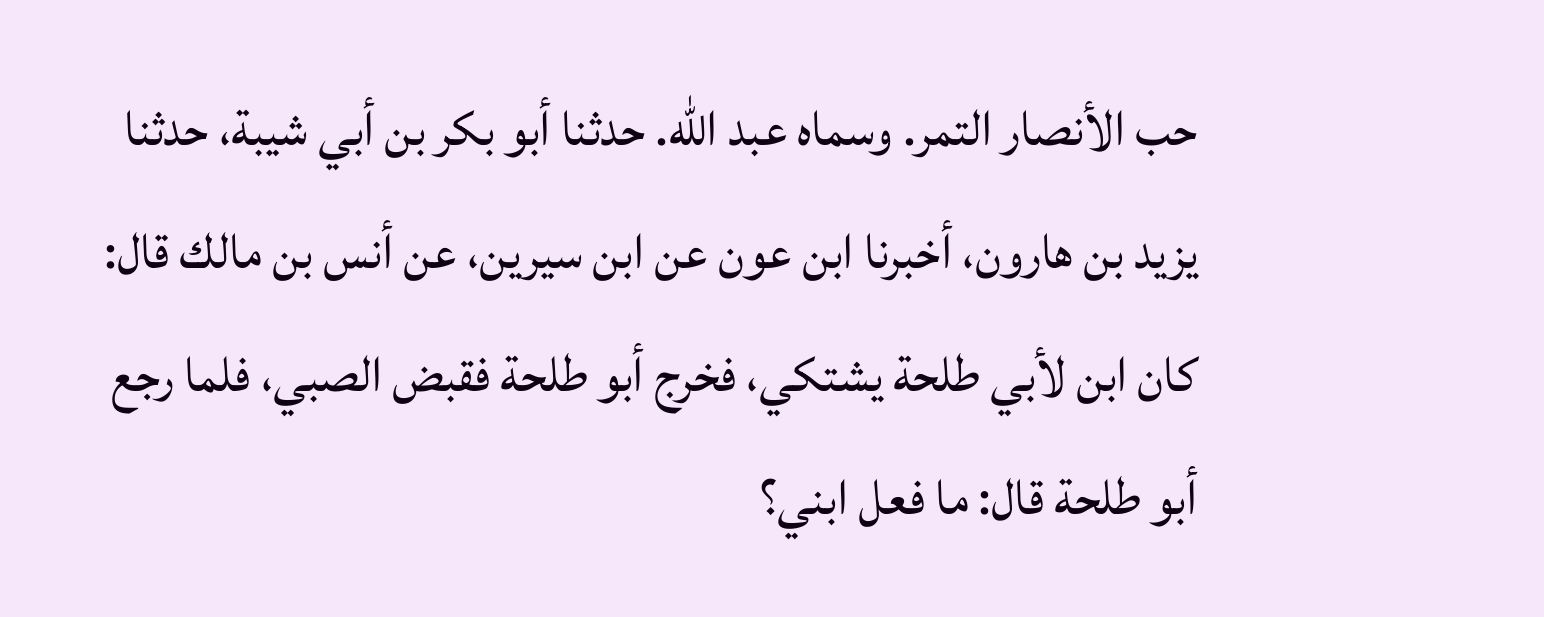حب الأنصار التمر. وسماه عبد الله. حدثنا أبو بكر بن أبي شيبة، حدثنا يزيد بن هارون، أخبرنا ابن عون عن ابن سيرين، عن أنس بن مالك قال: كان ابن لأبي طلحة يشتكي، فخرج أبو طلحة فقبض الصبي، فلما رجع أبو طلحة قال: ما فعل ابني؟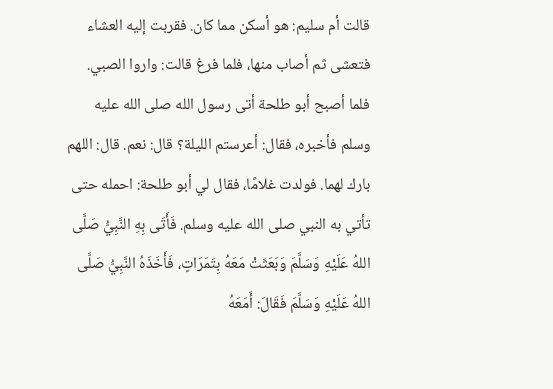قالت أم سليم: هو أسكن مما كان. فقربت إليه العشاء فتعشى ثم أصاب منها، فلما فرغ قالت: واروا الصبي. فلما أصبح أبو طلحة أتى رسول الله صلى الله عليه وسلم فأخبره، فقال: أعرستم الليلة؟ قال: نعم. قال: اللهم بارك لهما. فولدت غلامًا، فقال لي أبو طلحة: احمله حتى تأتي به النبي صلى الله عليه وسلم. فَأَتَى بِهِ النَّبِيُّ صَلَّى اللهُ عَلَيْهِ وَسَلَّمَ وَبَعَثَتْ مَعَهُ بِتَمَرَاتٍ، فَأَخَذَهُ النَّبِيُّ صَلَّى اللهُ عَلَيْهِ وَسَلَّمَ فَقَالَ: أَمَعَهُ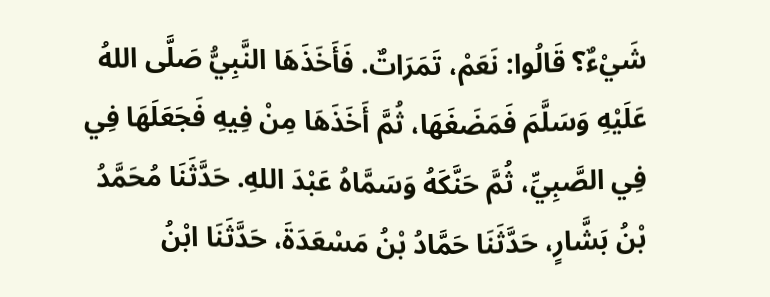شَيْءٌ؟ قَالُوا: نَعَمْ، تَمَرَاتٌ. فَأَخَذَهَا النَّبِيُّ صَلَّى اللهُ عَلَيْهِ وَسَلَّمَ فَمَضَغَهَا، ثُمَّ أَخَذَهَا مِنْ فِيهِ فَجَعَلَهَا فِي فِي الصَّبِيِّ، ثُمَّ حَنَّكَهُ وَسَمَّاهُ عَبْدَ اللهِ. حَدَّثَنَا مُحَمَّدُ بْنُ بَشَّارٍ، حَدَّثَنَا حَمَّادُ بْنُ مَسْعَدَةَ، حَدَّثَنَا ابْنُ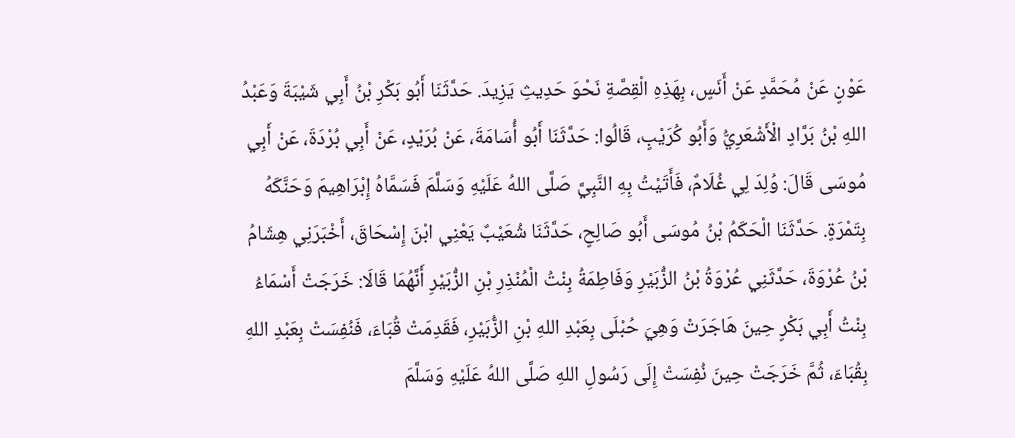عَوْنٍ عَنْ مُحَمَّدٍ عَنْ أَنَسٍ، بِهَذِهِ الْقِصَّةِ نَحْوَ حَدِيثِ يَزِيدَ. حَدَّثَنَا أَبُو بَكْرِ بْنُ أَبِي شَيْبَةَ وَعَبْدُ اللهِ بْنُ بَرَّادٍ الْأَشْعَرِيُّ وَأَبُو كُرَيْبٍ، قَالُوا: حَدَّثَنَا أَبُو أُسَامَةَ، عَنْ بُرَيْدٍ، عَنْ أَبِي بُرْدَةَ، عَنْ أَبِي مُوسَى قَالَ: وُلِدَ لِي غُلَامٌ، فَأَتَيْتُ بِهِ النَّبِيَّ صَلَّى اللهُ عَلَيْهِ وَسَلَّمَ فَسَمَّاهُ إِبْرَاهِيمَ وَحَنَّكَهُ بِتَمْرَةٍ. حَدَّثَنَا الْحَكَمُ بْنُ مُوسَى أَبُو صَالِحٍ، حَدَّثَنَا شُعَيْبٌ يَعْنِي ابْنَ إِسْحَاقَ، أَخْبَرَنِي هِشَامُ بْنُ عُرْوَةَ، حَدَّثَنِي عُرْوَةُ بْنُ الزُّبَيْرِ وَفَاطِمَةُ بِنْتُ الْمُنْذِرِ بْنِ الزُّبَيْرِ أَنَّهُمَا قَالَا: خَرَجَتْ أَسْمَاءُ بِنْتُ أَبِي بَكْرٍ حِينَ هَاجَرَتْ وَهِيَ حُبْلَى بِعَبْدِ اللهِ بْنِ الزُّبَيْرِ، فَقَدِمَتْ قُبَاءَ، فَنُفِسَتْ بِعَبْدِ اللهِ بِقُبَاءَ، ثُمَّ خَرَجَتْ حِينَ نُفِسَتْ إِلَى رَسُولِ اللهِ صَلَّى اللهُ عَلَيْهِ وَسَلَّمَ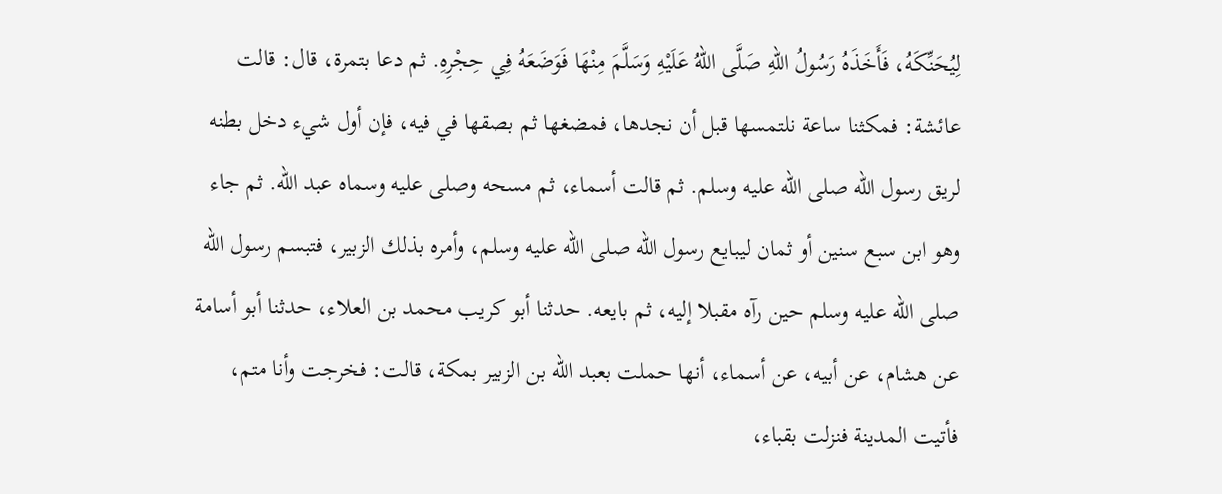لِيُحَنِّكَهُ، فَأَخَذَهُ رَسُولُ اللهِ صَلَّى اللهُ عَلَيْهِ وَسَلَّمَ مِنْهَا فَوَضَعَهُ فِي حِجْرِهِ. ثم دعا بتمرة، قال: قالت عائشة: فمكثنا ساعة نلتمسها قبل أن نجدها، فمضغها ثم بصقها في فيه، فإن أول شيء دخل بطنه لريق رسول الله صلى الله عليه وسلم. ثم قالت أسماء، ثم مسحه وصلى عليه وسماه عبد الله. ثم جاء وهو ابن سبع سنين أو ثمان ليبايع رسول الله صلى الله عليه وسلم، وأمره بذلك الزبير، فتبسم رسول الله صلى الله عليه وسلم حين رآه مقبلا إليه، ثم بايعه. حدثنا أبو كريب محمد بن العلاء، حدثنا أبو أسامة عن هشام، عن أبيه، عن أسماء، أنها حملت بعبد الله بن الزبير بمكة، قالت: فخرجت وأنا متم، فأتيت المدينة فنزلت بقباء،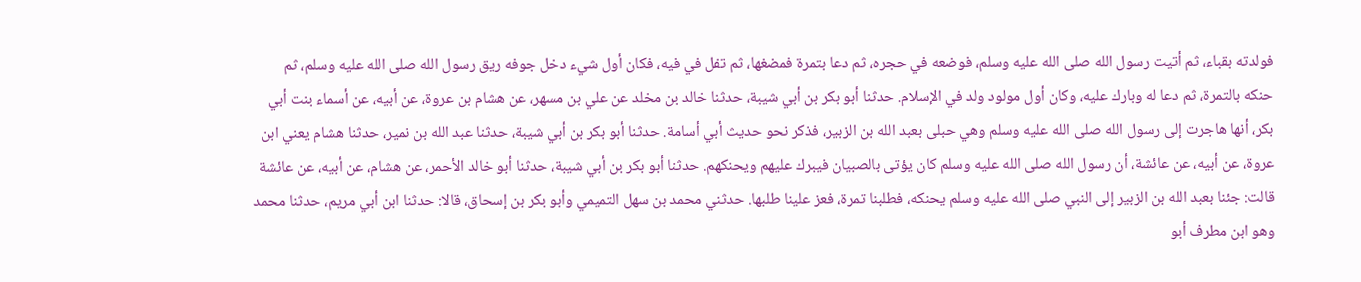فولدته بقباء، ثم أتيت رسول الله صلى الله عليه وسلم، فوضعه في حجره، ثم دعا بتمرة فمضغها، ثم تفل في فيه، فكان أول شيء دخل جوفه ريق رسول الله صلى الله عليه وسلم، ثم حنكه بالتمرة، ثم دعا له وبارك عليه، وكان أول مولود ولد في الإسلام. حدثنا أبو بكر بن أبي شيبة، حدثنا خالد بن مخلد عن علي بن مسهر، عن هشام بن عروة، عن أبيه، عن أسماء بنت أبي بكر، أنها هاجرت إلى رسول الله صلى الله عليه وسلم وهي حبلى بعبد الله بن الزبير، فذكر نحو حديث أبي أسامة. حدثنا أبو بكر بن أبي شيبة، حدثنا عبد الله بن نمير، حدثنا هشام يعني ابن عروة، عن أبيه، عن عائشة، أن رسول الله صلى الله عليه وسلم كان يؤتى بالصبيان فيبرك عليهم ويحنكهم. حدثنا أبو بكر بن أبي شيبة، حدثنا أبو خالد الأحمر، عن هشام، عن أبيه، عن عائشة قالت: جئنا بعبد الله بن الزبير إلى النبي صلى الله عليه وسلم يحنكه، فطلبنا تمرة، فعز علينا طلبها. حدثني محمد بن سهل التميمي وأبو بكر بن إسحاق، قالا: حدثنا ابن أبي مريم، حدثنا محمد وهو ابن مطرف أبو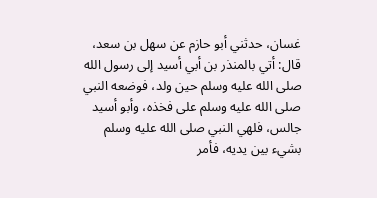غسان، حدثني أبو حازم عن سهل بن سعد، قال: أتي بالمنذر بن أبي أسيد إلى رسول الله صلى الله عليه وسلم حين ولد، فوضعه النبي صلى الله عليه وسلم على فخذه، وأبو أسيد جالس، فلهي النبي صلى الله عليه وسلم بشيء بين يديه، فأمر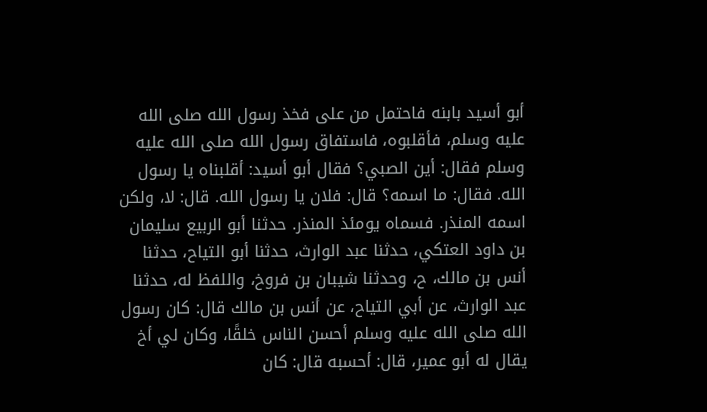أبو أسيد بابنه فاحتمل من على فخذ رسول الله صلى الله عليه وسلم، فأقلبوه، فاستفاق رسول الله صلى الله عليه وسلم فقال: أين الصبي؟ فقال أبو أسيد: أقلبناه يا رسول الله. فقال: ما اسمه؟ قال: فلان يا رسول الله. قال: لا، ولكن اسمه المنذر. فسماه يومئذ المنذر. حدثنا أبو الربيع سليمان بن داود العتكي، حدثنا عبد الوارث، حدثنا أبو التياح، حدثنا أنس بن مالك، ح، وحدثنا شيبان بن فروخ، واللفظ له، حدثنا عبد الوارث، عن أبي التياح، عن أنس بن مالك قال: كان رسول الله صلى الله عليه وسلم أحسن الناس خلقًا، وكان لي أخ يقال له أبو عمير، قال: أحسبه قال: كان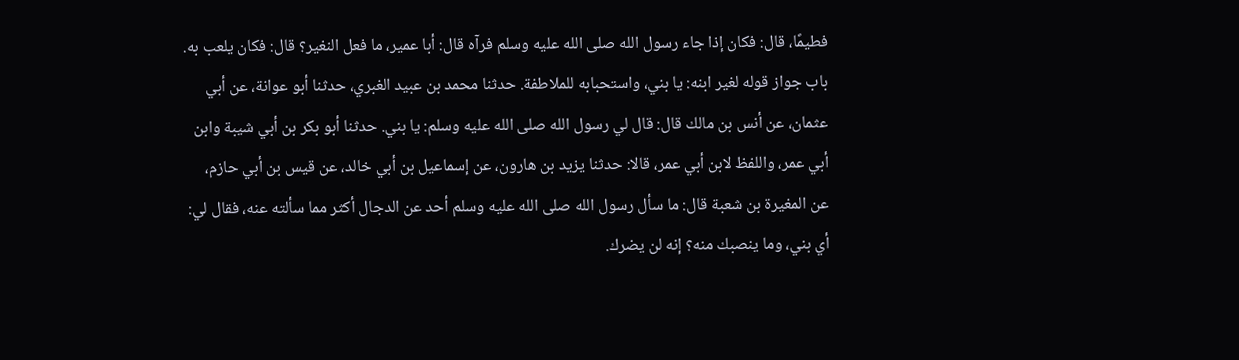فطيمًا، قال: فكان إذا جاء رسول الله صلى الله عليه وسلم فرآه قال: أبا عمير، ما فعل النغير؟ قال: فكان يلعب به. باب جواز قوله لغير ابنه: يا بني، واستحبابه للملاطفة. حدثنا محمد بن عبيد الغبري، حدثنا أبو عوانة، عن أبي عثمان، عن أنس بن مالك قال: قال لي رسول الله صلى الله عليه وسلم: يا بني. حدثنا أبو بكر بن أبي شيبة وابن أبي عمر، واللفظ لابن أبي عمر، قالا: حدثنا يزيد بن هارون، عن إسماعيل بن أبي خالد، عن قيس بن أبي حازم، عن المغيرة بن شعبة قال: ما سأل رسول الله صلى الله عليه وسلم أحد عن الدجال أكثر مما سألته عنه، فقال لي: أي بني، وما ينصبك منه؟ إنه لن يضرك.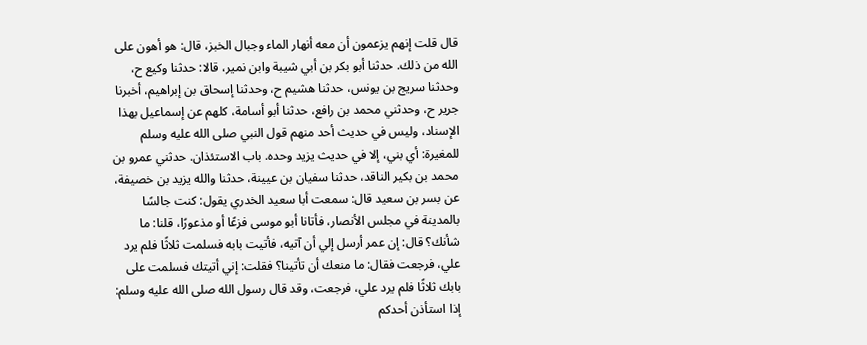قال قلت إنهم يزعمون أن معه أنهار الماء وجبال الخبز، قال: هو أهون على الله من ذلك. حدثنا أبو بكر بن أبي شيبة وابن نمير، قالا: حدثنا وكيع ح، وحدثنا سريج بن يونس، حدثنا هشيم ح، وحدثنا إسحاق بن إبراهيم، أخبرنا جرير ح، وحدثني محمد بن رافع، حدثنا أبو أسامة، كلهم عن إسماعيل بهذا الإسناد، وليس في حديث أحد منهم قول النبي صلى الله عليه وسلم للمغيرة: أي بني، إلا في حديث يزيد وحده. باب الاستئذان. حدثني عمرو بن محمد بن بكير الناقد، حدثنا سفيان بن عيينة، حدثنا والله يزيد بن خصيفة، عن بسر بن سعيد قال: سمعت أبا سعيد الخدري يقول: كنت جالسًا بالمدينة في مجلس الأنصار، فأتانا أبو موسى فزعًا أو مذعورًا، قلنا: ما شأنك؟ قال: إن عمر أرسل إلي أن آتيه، فأتيت بابه فسلمت ثلاثًا فلم يرد علي، فرجعت فقال: ما منعك أن تأتينا؟ فقلت: إني أتيتك فسلمت على بابك ثلاثًا فلم يرد علي، فرجعت، وقد قال رسول الله صلى الله عليه وسلم: إذا استأذن أحدكم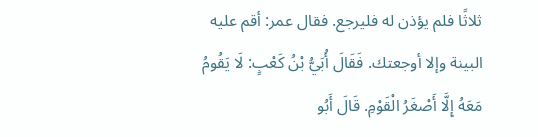ثلاثًا فلم يؤذن له فليرجع. فقال عمر: أقم عليه البينة وإلا أوجعتك. فَقَالَ أُبَيُّ بْنُ كَعْبٍ: لَا يَقُومُ مَعَهُ إِلَّا أَصْغَرُ الْقَوْمِ. قَالَ أَبُو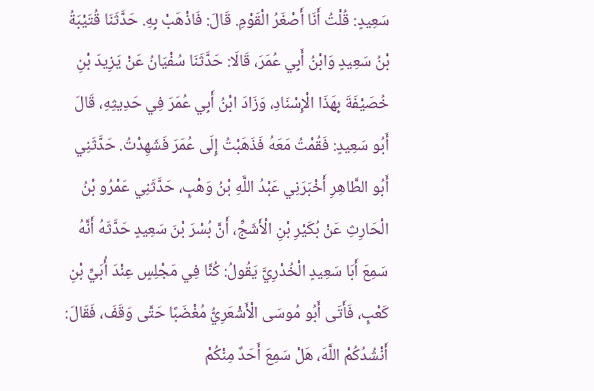سَعِيدٍ: قُلْتُ أَنَا أَصْغَرُ الْقَوْمِ. قَالَ: فَاذْهَبْ بِهِ. حَدَّثَنَا قُتَيْبَةُ بْنُ سَعِيدٍ وَابْنُ أَبِي عُمَرَ، قَالَا: حَدَّثَنَا سُفْيَانُ عَنْ يَزِيدَ بْنِ خُصَيْفَةَ بِهَذَا الْإِسْنَادِ، وَزَادَ ابْنُ أَبِي عُمَرَ فِي حَدِيثِهِ، قَالَ أَبُو سَعِيدٍ: فَقُمْتُ مَعَهُ فَذَهَبْتُ إِلَى عُمَرَ فَشَهِدْتُ. حَدَّثَنِي أَبُو الطَّاهِرِ أَخْبَرَنِي عَبْدُ اللَّهِ بْنُ وَهْبٍ، حَدَّثَنِي عَمْرُو بْنُ الْحَارِثِ عَنْ بُكَيْرِ بْنِ الْأَشَجِّ، أَنَّ بُسْرَ بْنَ سَعِيدٍ حَدَّثَهُ أَنَّهُ سَمِعَ أَبَا سَعِيدٍ الْخُدْرِيَّ يَقُولُ: كُنَّا فِي مَجْلِسٍ عِنْدَ أُبَيِّ بْنِ كَعْبٍ، فَأَتَى أَبُو مُوسَى الْأَشْعَرِيُّ مُغْضَبًا حَتَّى وَقَفَ، فَقَالَ: أَنْشُدُكُمْ اللَّهَ، هَلْ سَمِعَ أَحَدٌ مِنْكُمْ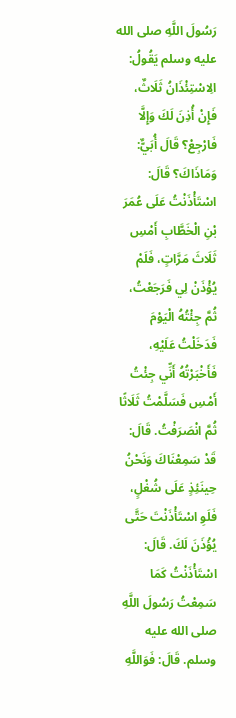رَسُولَ اللَّهِ صلى الله عليه وسلم يَقُولُ: الِاسْتِئْذَانُ ثَلَاثٌ، فَإِنْ أُذِنَ لَكَ وَإِلَّا فَارْجِعْ؟ قَالَ أُبَيٌّ: وَمَاذَاكَ؟ قَالَ: اسْتَأْذَنْتُ عَلَى عُمَرَ بْنِ الْخَطَّابِ أَمْسِ ثَلَاثَ مَرَّاتٍ، فَلَمْ يُؤْذَنْ لِي فَرَجَعْتُ، ثُمَّ جِئْتُهُ الْيَوْمَ فَدَخَلْتُ عَلَيْهِ، فَأَخْبَرْتُهُ أَنِّي جِئْتُ أَمْسِ فَسَلَّمْتُ ثَلَاثًا ثُمَّ انْصَرَفْتُ. قَالَ: قَدْ سَمِعْنَاكَ وَنَحْنُ حِينَئِذٍ عَلَى شُغْلٍ، فَلَوِ اسْتَأْذَنْتَ حَتَّى يُؤْذَنَ لَكَ. قَالَ: اسْتَأْذَنْتُ كَمَا سَمِعْتُ رَسُولَ اللَّهِ صلى الله عليه وسلم. قَالَ: فَوَاللَّهِ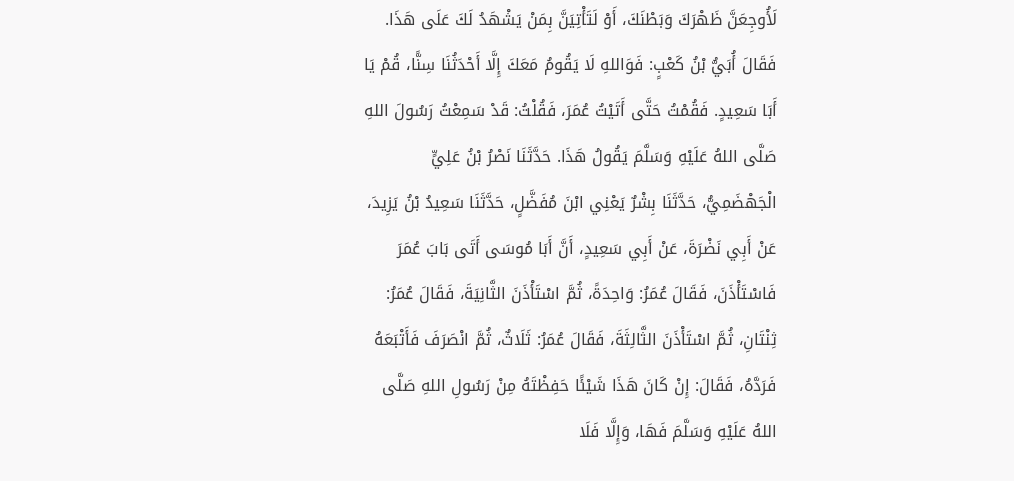لَأُوجِعَنَّ ظَهْرَكَ وَبَطْنَكَ، أَوْ لَتَأْتِيَنَّ بِمَنْ يَشْهَدُ لَكَ عَلَى هَذَا. فَقَالَ أُبَيُّ بْنُ كَعْبٍ: فَوَاللهِ لَا يَقُومُ مَعَكَ إِلَّا أَحْدَثُنَا سِنًّا، قُمْ يَا أَبَا سَعِيدٍ. فَقُمْتُ حَتَّى أَتَيْتُ عُمَرَ، فَقُلْتُ: قَدْ سَمِعْتُ رَسُولَ اللهِ صَلَّى اللهُ عَلَيْهِ وَسَلَّمَ يَقُولُ هَذَا. حَدَّثَنَا نَصْرُ بْنُ عَلِيٍّ الْجَهْضَمِيُّ، حَدَّثَنَا بِشْرٌ يَعْنِي ابْنَ مُفَضَّلٍ، حَدَّثَنَا سَعِيدُ بْنُ يَزِيدَ، عَنْ أَبِي نَضْرَةَ، عَنْ أَبِي سَعِيدٍ، أَنَّ أَبَا مُوسَى أَتَى بَابَ عُمَرَ فَاسْتَأْذَنَ، فَقَالَ عُمَرُ: وَاحِدَةً، ثُمَّ اسْتَأْذَنَ الثَّانِيَةَ، فَقَالَ عُمَرُ: ثِنْتَانِ، ثُمَّ اسْتَأْذَنَ الثَّالِثَةَ، فَقَالَ عُمَرُ: ثَلَاثٌ، ثُمَّ انْصَرَفَ فَأَتْبَعَهُ فَرَدَّهُ، فَقَالَ: إِنْ كَانَ هَذَا شَيْئًا حَفِظْتَهُ مِنْ رَسُولِ اللهِ صَلَّى اللهُ عَلَيْهِ وَسَلَّمَ فَهَا، وَإِلَّا فَلَا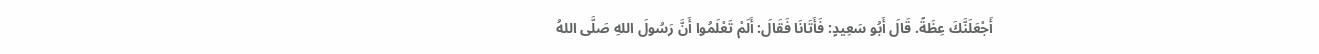أَجْعَلَنَّكَ عِظَةً. قَالَ أَبُو سَعِيدٍ: فَأَتَانَا فَقَالَ: أَلَمْ تَعْلَمُوا أَنَّ رَسُولَ اللهِ صَلَّى اللهُ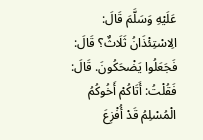عَلَيْهِ وَسَلَّمَ قَالَ: الِاسْتِئْذَانُ ثَلَاثٌ؟ قَالَ: فَجَعَلُوا يَضْحَكُونَ. قَالَ: فَقُلْتُ: أَتَاكُمْ أَخُوكُمُ الْمُسْلِمُ قَدْ أُفْزِعَ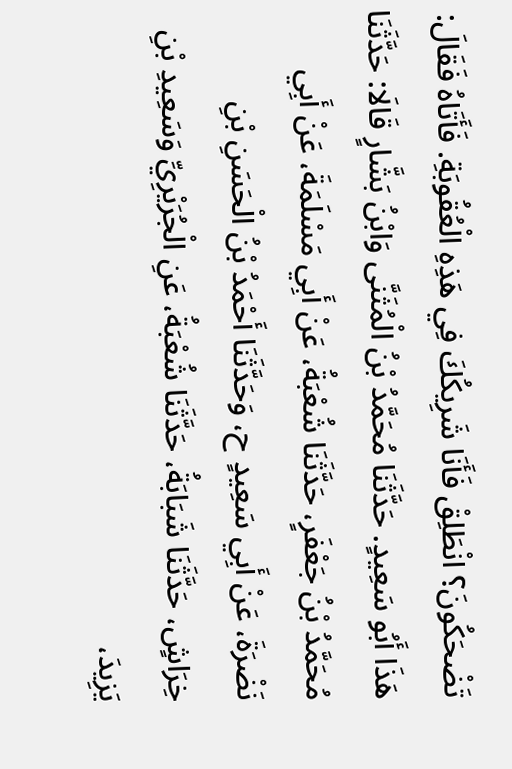تَضْحَكُونَ؟ انْطَلِقْ فَأَنَا شَرِيكُكَ فِي هَذِهِ الْعُقُوبَةِ. فَأَتَاهُ فَقَالَ: هَذَا أَبُو سَعِيدٍ. حَدَّثَنَا مُحَمَّدُ بْنُ الْمُثَنَّى وَابْنُ بَشَّارٍ قَالَا: حَدَّثَنَا مُحَمَّدُ بْنُ جَعْفَرٍ، حَدَّثَنَا شُعْبَةُ، عَنْ أَبِي مَسْلَمَةَ، عَنْ أَبِي نَضْرَةَ، عَنْ أَبِي سَعِيدٍ ح، وَحَدَّثَنَا أَحْمَدُ بْنُ الْحَسَنِ بْنِ خِرَاشٍ، حَدَّثَنَا شَبَابَةُ، حَدَّثَنَا شُعْبَةُ، عَنِ الْجُرَيْرِيِّ وَسَعِيدِ بْنِ يَزِيدَ،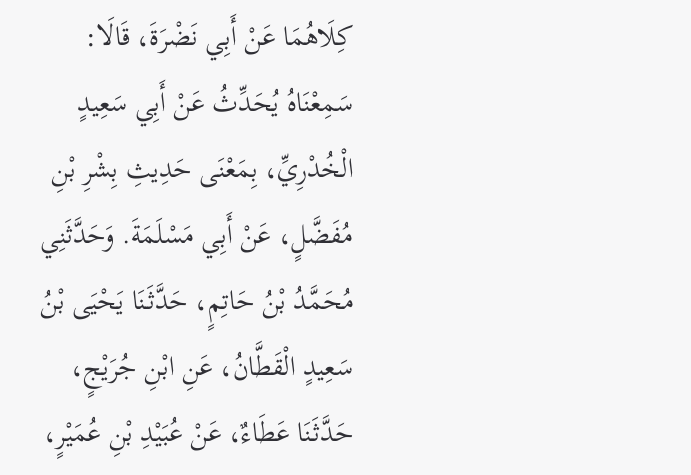كِلَاهُمَا عَنْ أَبِي نَضْرَةَ، قَالَا: سَمِعْنَاهُ يُحَدِّثُ عَنْ أَبِي سَعِيدٍ الْخُدْرِيِّ، بِمَعْنَى حَدِيثِ بِشْرِ بْنِ مُفَضَّلٍ، عَنْ أَبِي مَسْلَمَةَ. وَحَدَّثَنِي مُحَمَّدُ بْنُ حَاتِمٍ، حَدَّثَنَا يَحْيَى بْنُ سَعِيدٍ الْقَطَّانُ، عَنِ ابْنِ جُرَيْجٍ، حَدَّثَنَا عَطَاءٌ، عَنْ عُبَيْدِ بْنِ عُمَيْرٍ،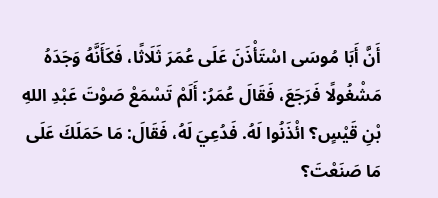أَنَّ أَبَا مُوسَى اسْتَأْذَنَ عَلَى عُمَرَ ثَلَاثًا، فَكَأَنَّهُ وَجَدَهُ مَشْغُولًا فَرَجَعَ، فَقَالَ عُمَرُ: أَلَمْ تَسْمَعْ صَوْتَ عَبْدِ اللهِ بْنِ قَيْسٍ؟ ائْذَنُوا لَهُ. فَدُعِيَ لَهُ، فَقَالَ: مَا حَمَلَكَ عَلَى مَا صَنَعْتَ؟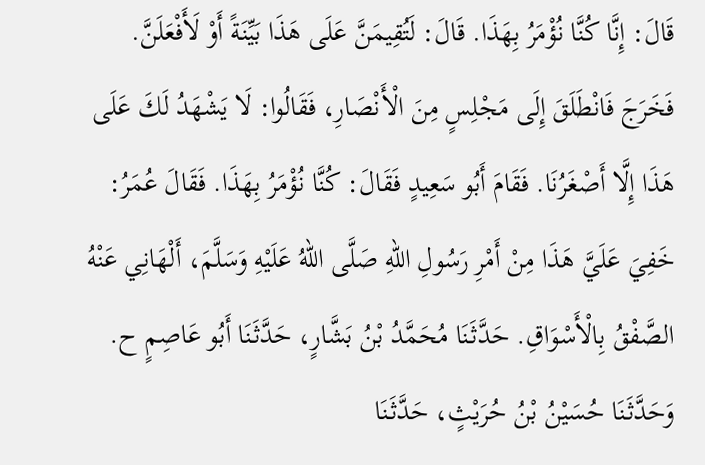قَالَ: إِنَّا كُنَّا نُؤْمَرُ بِهَذَا. قَالَ: لَتُقِيمَنَّ عَلَى هَذَا بَيِّنَةً أَوْ لَأَفْعَلَنَّ. فَخَرَجَ فَانْطَلَقَ إِلَى مَجْلِسٍ مِنَ الْأَنْصَارِ، فَقَالُوا: لَا يَشْهَدُ لَكَ عَلَى هَذَا إِلَّا أَصْغَرُنَا. فَقَامَ أَبُو سَعِيدٍ فَقَالَ: كُنَّا نُؤْمَرُ بِهَذَا. فَقَالَ عُمَرُ: خَفِيَ عَلَيَّ هَذَا مِنْ أَمْرِ رَسُولِ اللهِ صَلَّى اللهُ عَلَيْهِ وَسَلَّمَ، أَلْهَانِي عَنْهُ الصَّفْقُ بِالْأَسْوَاقِ. حَدَّثَنَا مُحَمَّدُ بْنُ بَشَّارٍ، حَدَّثَنَا أَبُو عَاصِمٍ ح. وَحَدَّثَنَا حُسَيْنُ بْنُ حُرَيْثٍ، حَدَّثَنَا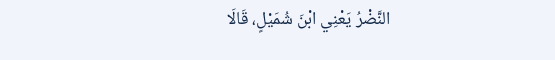النَّضْرُ يَعْنِي ابْنَ شُمَيْلٍ، قَالَا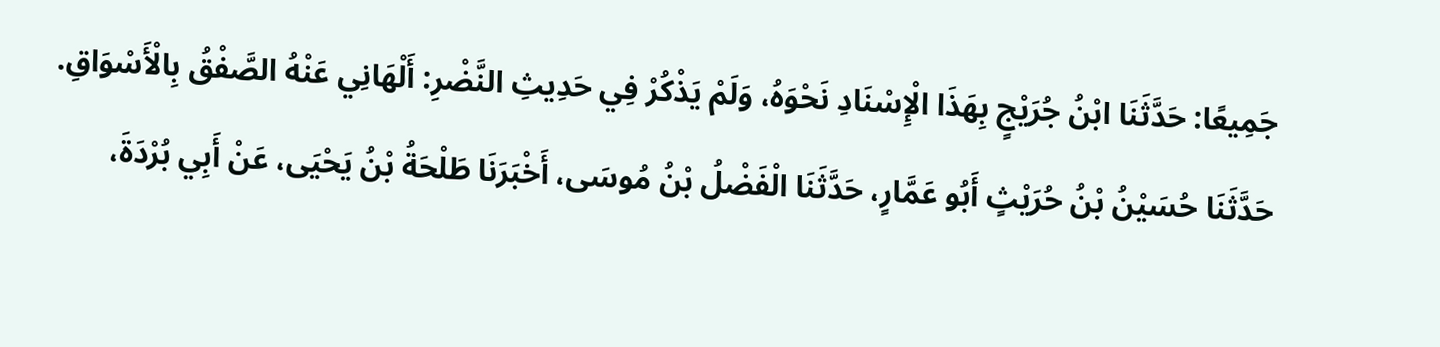جَمِيعًا: حَدَّثَنَا ابْنُ جُرَيْجٍ بِهَذَا الْإِسْنَادِ نَحْوَهُ، وَلَمْ يَذْكُرْ فِي حَدِيثِ النَّضْرِ: أَلْهَانِي عَنْهُ الصَّفْقُ بِالْأَسْوَاقِ. حَدَّثَنَا حُسَيْنُ بْنُ حُرَيْثٍ أَبُو عَمَّارٍ، حَدَّثَنَا الْفَضْلُ بْنُ مُوسَى، أَخْبَرَنَا طَلْحَةُ بْنُ يَحْيَى، عَنْ أَبِي بُرْدَةَ،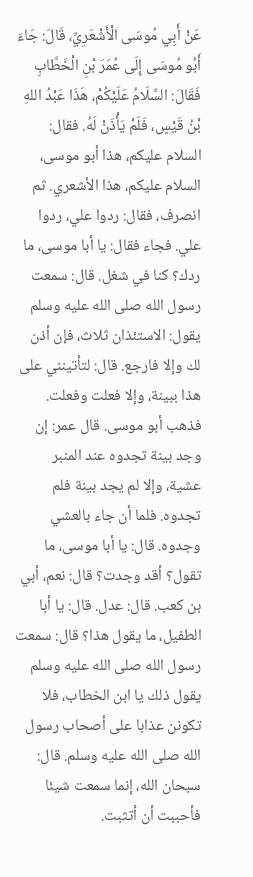عَنْ أَبِي مُوسَى الْأَشْعَرِيِّ، قَالَ: جَاءَ أَبُو مُوسَى إِلَى عُمَرَ بْنِ الْخَطَّابِ فَقَالَ: السَّلَامُ عَلَيْكُمْ، هَذَا عَبْدُ اللهِ بْنُ قَيْسٍ، فَلَمْ يَأْذَنْ لَهُ. فقال: السلام عليكم، هذا أبو موسى، السلام عليكم، هذا الأشعري. ثم انصرف، فقال: ردوا علي، ردوا علي. فجاء فقال: يا أبا موسى، ما ردك؟ كنا في شغل. قال: سمعت رسول الله صلى الله عليه وسلم يقول: الاستئذان ثلاث، فإن أذن لك وإلا فارجع. قال: لتأتينني على هذا ببينة، وإلا فعلت وفعلت. فذهب أبو موسى. قال عمر: إن وجد بينة تجدوه عند المنبر عشية، وإلا لم يجد بينة فلم تجدوه. فلما أن جاء بالعشي وجدوه. قال: يا أبا موسى، ما تقول؟ أقد وجدت؟ قال: نعم، أبي بن كعب. قال: عدل. قال: يا أبا الطفيل، ما يقول هذا؟ قال: سمعت رسول الله صلى الله عليه وسلم يقول ذلك يا ابن الخطاب، فلا تكونن عذابا على أصحاب رسول الله صلى الله عليه وسلم. قال: سبحان الله، إنما سمعت شيئا فأحببت أن أتثبت.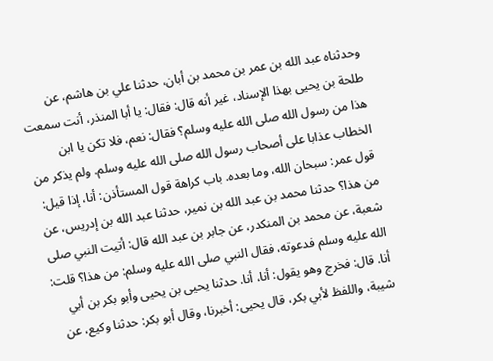وحدثناه عبد الله بن عمر بن محمد بن أبان، حدثنا علي بن هاشم، عن طلحة بن يحيى بهذا الإسناد، غير أنه قال: فقال: يا أبا المنذر، أنت سمعت هذا من رسول الله صلى الله عليه وسلم؟ فقال: نعم، فلا تكن يا ابن الخطاب عذابا على أصحاب رسول الله صلى الله عليه وسلم. ولم يذكر من قول عمر: سبحان الله، وما بعده. باب كراهة قول المستأذن: أنا، إذا قيل: من هذا؟ حدثنا محمد بن عبد الله بن نمير، حدثنا عبد الله بن إدريس، عن شعبة، عن محمد بن المنكدر، عن جابر بن عبد الله قال: أتيت النبي صلى الله عليه وسلم فدعوته، فقال النبي صلى الله عليه وسلم: من هذا؟ قلت: أنا. قال: فخرج وهو يقول: أنا، أنا. حدثنا يحيى بن يحيى وأبو بكر بن أبي شيبة، واللفظ لأبي بكر، قال يحيى: أخبرنا، وقال أبو بكر: حدثنا وكيع، عن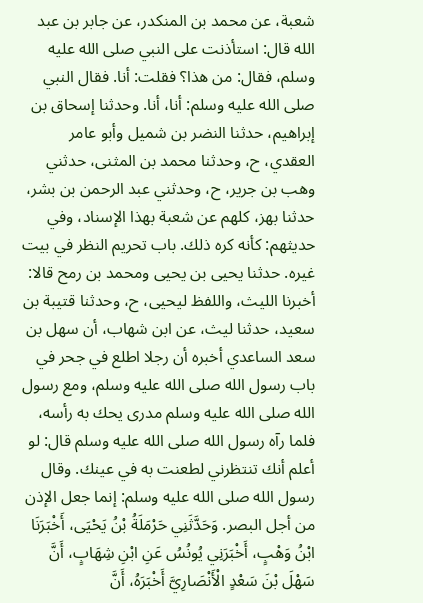شعبة، عن محمد بن المنكدر، عن جابر بن عبد الله قال: استأذنت على النبي صلى الله عليه وسلم، فقال: من هذا؟ فقلت: أنا. فقال النبي صلى الله عليه وسلم: أنا، أنا. وحدثنا إسحاق بن إبراهيم، حدثنا النضر بن شميل وأبو عامر العقدي، ح، وحدثنا محمد بن المثنى، حدثني وهب بن جرير، ح، وحدثني عبد الرحمن بن بشر، حدثنا بهز، كلهم عن شعبة بهذا الإسناد، وفي حديثهم: كأنه كره ذلك. باب تحريم النظر في بيت غيره. حدثنا يحيى بن يحيى ومحمد بن رمح قالا: أخبرنا الليث، واللفظ ليحيى، ح، وحدثنا قتيبة بن سعيد، حدثنا ليث، عن ابن شهاب، أن سهل بن سعد الساعدي أخبره أن رجلا اطلع في جحر في باب رسول الله صلى الله عليه وسلم، ومع رسول الله صلى الله عليه وسلم مدرى يحك به رأسه، فلما رآه رسول الله صلى الله عليه وسلم قال: لو أعلم أنك تنتظرني لطعنت به في عينك. وقال رسول الله صلى الله عليه وسلم: إنما جعل الإذن من أجل البصر. وَحَدَّثَنِي حَرْمَلَةُ بْنُ يَحْيَى، أَخْبَرَنَا ابْنُ وَهْبٍ، أَخْبَرَنِي يُونُسُ عَنِ ابْنِ شِهَابٍ، أَنَّ سَهْلَ بْنَ سَعْدٍ الْأَنْصَارِيَّ أَخْبَرَهُ، أَنَّ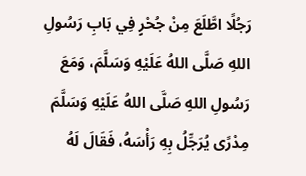رَجُلًا اطَّلَعَ مِنْ جُحْرٍ فِي بَابِ رَسُولِ اللهِ صَلَّى اللهُ عَلَيْهِ وَسَلَّمَ، وَمَعَ رَسُولِ اللهِ صَلَّى اللهُ عَلَيْهِ وَسَلَّمَ مِدْرًى يُرَجِّلُ بِهِ رَأْسَهُ، فَقَالَ لَهُ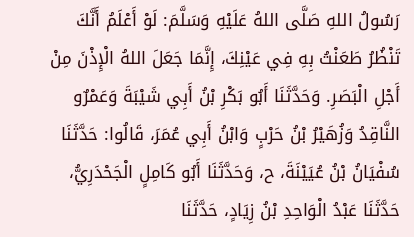رَسُولُ اللهِ صَلَّى اللهُ عَلَيْهِ وَسَلَّمَ: لَوْ أَعْلَمُ أَنَّكَ تَنْظُرُ طَعَنْتُ بِهِ فِي عَيْنِكَ، إِنَّمَا جَعَلَ اللهُ الْإِذْنَ مِنْ أَجْلِ الْبَصَرِ. وَحَدَّثَنَا أَبُو بَكْرِ بْنُ أَبِي شَيْبَةَ وَعَمْرٌو النَّاقِدُ وَزُهَيْرُ بْنُ حَرْبٍ وَابْنُ أَبِي عُمَرَ، قَالُوا: حَدَّثَنَا سُفْيَانُ بْنُ عُيَيْنَةَ، ح، وَحَدَّثَنَا أَبُو كَامِلٍ الْجَحْدَرِيُّ، حَدَّثَنَا عَبْدُ الْوَاحِدِ بْنُ زِيَادٍ، حَدَّثَنَا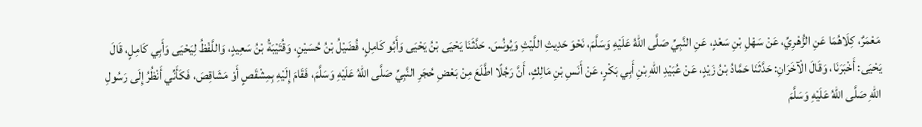مَعْمَرٌ، كِلَاهُمَا عَنِ الزُّهْرِيِّ، عَنْ سَهْلِ بْنِ سَعْدٍ، عَنِ النَّبِيِّ صَلَّى اللهُ عَلَيْهِ وَسَلَّمَ، نَحْوَ حَدِيثِ اللَّيْثِ وَيُونُسَ. حَدَّثَنَا يَحْيَى بْنُ يَحْيَى وَأَبُو كَامِلٍ، فُضَيْلُ بْنُ حُسَيْنٍ، وَقُتَيْبَةُ بْنُ سَعِيدٍ، وَاللَّفْظُ لِيَحْيَى وَأَبِي كَامِلٍ، قَالَ يَحْيَى: أَخْبَرَنَا، وَقَالَ الْآخَرَانِ: حَدَّثَنَا حَمَّادُ بْنُ زَيْدٍ، عَنْ عُبَيْدِ اللهِ بْنِ أَبِي بَكْرٍ، عَنْ أَنَسِ بْنِ مَالِكٍ، أَنَّ رَجُلًا اطَّلَعَ مِنْ بَعْضِ حُجَرِ النَّبِيِّ صَلَّى اللهُ عَلَيْهِ وَسَلَّمَ، فَقَامَ إِلَيْهِ بِمِشْقَصٍ أَوْ مَشَاقِصَ، فَكَأَنِّي أَنْظُرُ إِلَى رَسُولِ اللهِ صَلَّى اللهُ عَلَيْهِ وَسَلَّمَ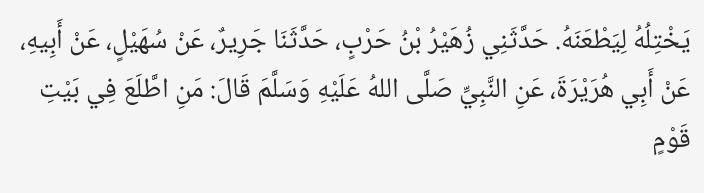يَخْتِلُهُ لِيَطْعَنَهُ. حَدَّثَنِي زُهَيْرُ بْنُ حَرْبٍ، حَدَّثَنَا جَرِيرٌ، عَنْ سُهَيْلٍ، عَنْ أَبِيهِ، عَنْ أَبِي هُرَيْرَةَ، عَنِ النَّبِيِّ صَلَّى اللهُ عَلَيْهِ وَسَلَّمَ قَالَ: مَنِ اطَّلَعَ فِي بَيْتِ قَوْمٍ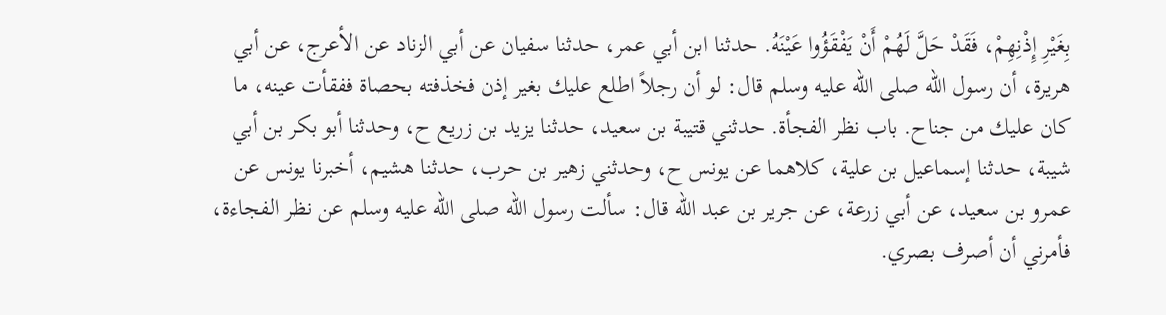بِغَيْرِ إِذْنِهِمْ، فَقَدْ حَلَّ لَهُمْ أَنْ يَفْقَؤُوا عَيْنَهُ. حدثنا ابن أبي عمر، حدثنا سفيان عن أبي الزناد عن الأعرج، عن أبي هريرة، أن رسول الله صلى الله عليه وسلم قال: لو أن رجلاً اطلع عليك بغير إذن فخذفته بحصاة ففقأت عينه، ما كان عليك من جناح. باب نظر الفجأة. حدثني قتيبة بن سعيد، حدثنا يزيد بن زريع ح، وحدثنا أبو بكر بن أبي شيبة، حدثنا إسماعيل بن علية، كلاهما عن يونس ح، وحدثني زهير بن حرب، حدثنا هشيم، أخبرنا يونس عن عمرو بن سعيد، عن أبي زرعة، عن جرير بن عبد الله قال: سألت رسول الله صلى الله عليه وسلم عن نظر الفجاءة، فأمرني أن أصرف بصري.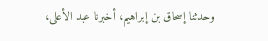وحدثنا إسحاق بن إبراهيم، أخبرنا عبد الأعلى،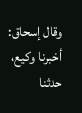وقال إسحاق: أخبرنا وكيع، حدثنا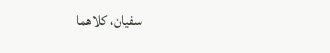سفيان، كلاهما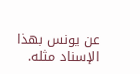عن يونس بهذا الإسناد مثله.